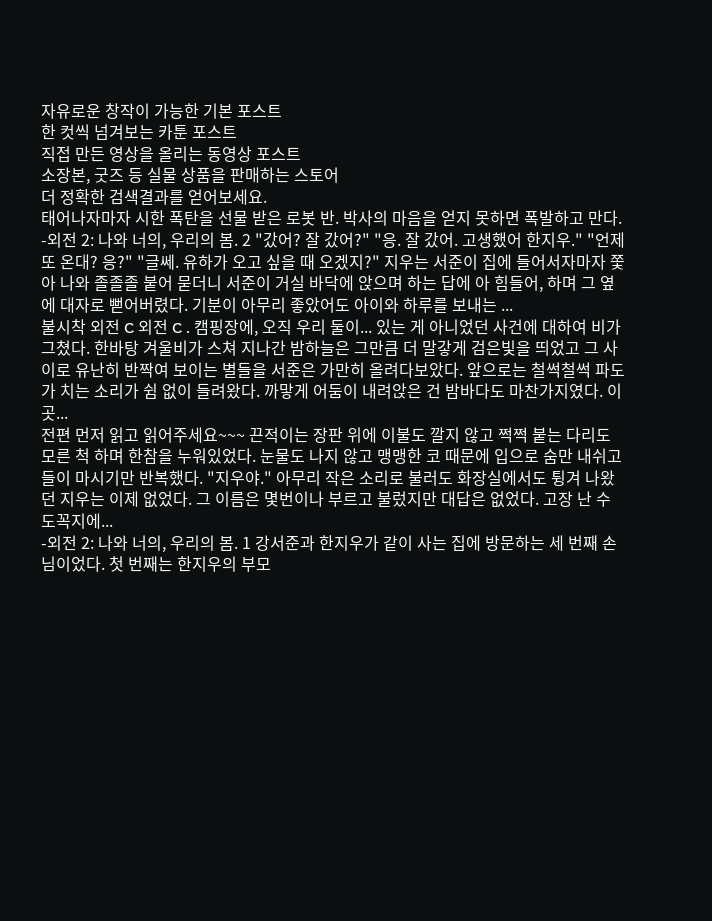자유로운 창작이 가능한 기본 포스트
한 컷씩 넘겨보는 카툰 포스트
직접 만든 영상을 올리는 동영상 포스트
소장본, 굿즈 등 실물 상품을 판매하는 스토어
더 정확한 검색결과를 얻어보세요.
태어나자마자 시한 폭탄을 선물 받은 로봇 반. 박사의 마음을 얻지 못하면 폭발하고 만다.
-외전 2: 나와 너의, 우리의 봄. 2 "갔어? 잘 갔어?" "응. 잘 갔어. 고생했어 한지우." "언제 또 온대? 응?" "글쎄. 유하가 오고 싶을 때 오겠지?" 지우는 서준이 집에 들어서자마자 쫓아 나와 졸졸졸 붙어 묻더니 서준이 거실 바닥에 앉으며 하는 답에 아 힘들어, 하며 그 옆에 대자로 뻗어버렸다. 기분이 아무리 좋았어도 아이와 하루를 보내는 ...
불시착 외전 C 외전 C . 캠핑장에, 오직 우리 둘이... 있는 게 아니었던 사건에 대하여 비가 그쳤다. 한바탕 겨울비가 스쳐 지나간 밤하늘은 그만큼 더 말갛게 검은빛을 띄었고 그 사이로 유난히 반짝여 보이는 별들을 서준은 가만히 올려다보았다. 앞으로는 철썩철썩 파도가 치는 소리가 쉼 없이 들려왔다. 까맣게 어둠이 내려앉은 건 밤바다도 마찬가지였다. 이곳...
전편 먼저 읽고 읽어주세요~~~ 끈적이는 장판 위에 이불도 깔지 않고 쩍쩍 붙는 다리도 모른 척 하며 한참을 누워있었다. 눈물도 나지 않고 맹맹한 코 때문에 입으로 숨만 내쉬고 들이 마시기만 반복했다. "지우야." 아무리 작은 소리로 불러도 화장실에서도 튕겨 나왔던 지우는 이제 없었다. 그 이름은 몇번이나 부르고 불렀지만 대답은 없었다. 고장 난 수도꼭지에...
-외전 2: 나와 너의, 우리의 봄. 1 강서준과 한지우가 같이 사는 집에 방문하는 세 번째 손님이었다. 첫 번째는 한지우의 부모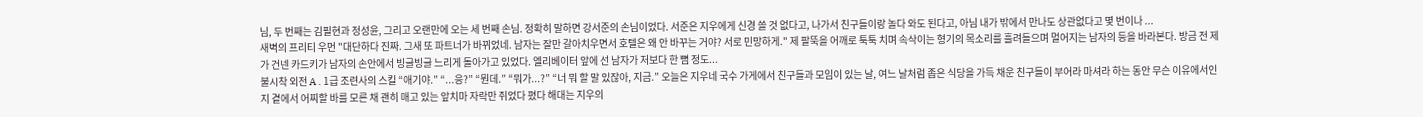님, 두 번째는 김필현과 정성윤, 그리고 오랜만에 오는 세 번째 손님. 정확히 말하면 강서준의 손님이었다. 서준은 지우에게 신경 쓸 것 없다고, 나가서 친구들이랑 놀다 와도 된다고, 아님 내가 밖에서 만나도 상관없다고 몇 번이나 ...
새벽의 프리티 우먼 "대단하다 진짜. 그새 또 파트너가 바뀌었네. 남자는 잘만 갈아치우면서 호텔은 왜 안 바꾸는 거야? 서로 민망하게." 제 팔뚝을 어깨로 툭툭 치며 속삭이는 형기의 목소리를 흘려들으며 멀어지는 남자의 등을 바라본다. 방금 전 제가 건넨 카드키가 남자의 손안에서 빙글빙글 느리게 돌아가고 있었다. 엘리베이터 앞에 선 남자가 저보다 한 뼘 정도...
불시착 외전 A . 1급 조련사의 스킬 “애기야.” “...응?” “뭔데.” “뭐가...?” “너 뭐 할 말 있잖아, 지금.” 오늘은 지우네 국수 가게에서 친구들과 모임이 있는 날, 여느 날처럼 좁은 식당을 가득 채운 친구들이 부어라 마셔라 하는 동안 무슨 이유에서인지 곁에서 어찌할 바를 모른 채 괜히 매고 있는 앞치마 자락만 쥐었다 폈다 해대는 지우의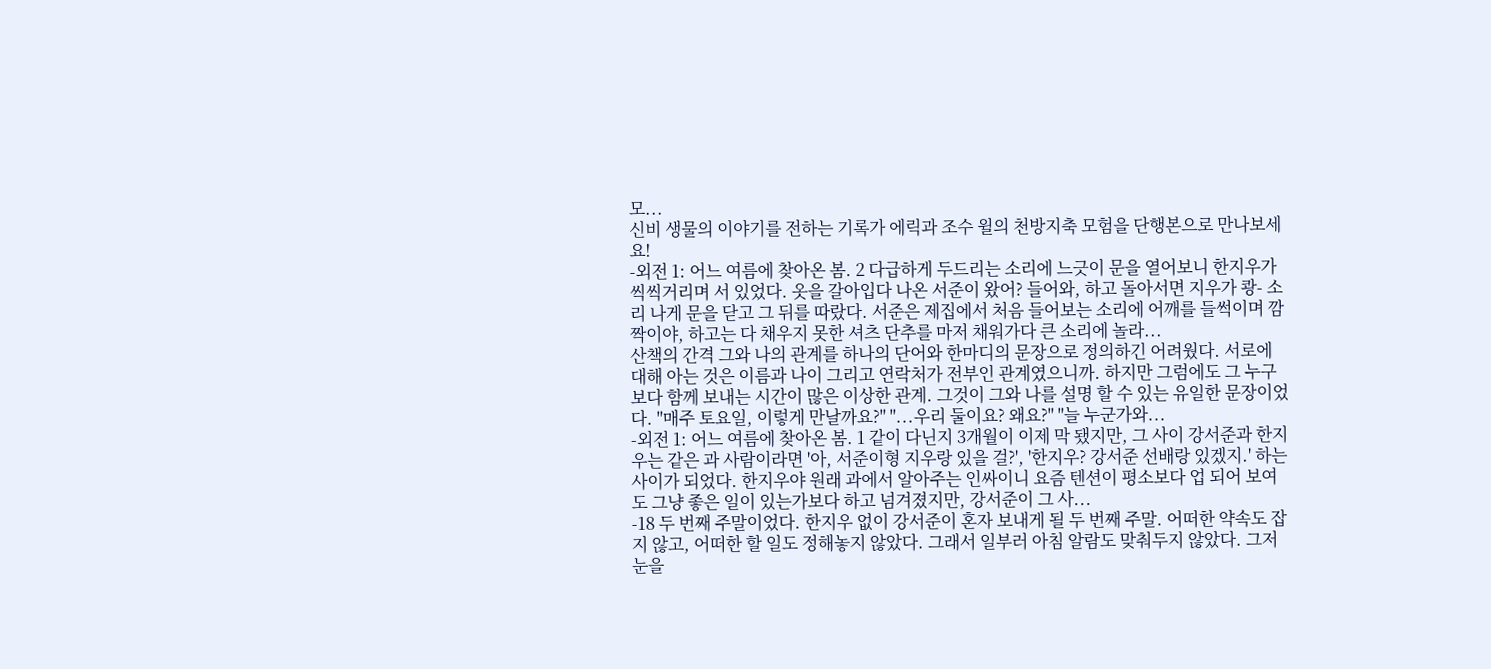모...
신비 생물의 이야기를 전하는 기록가 에릭과 조수 윌의 천방지축 모험을 단행본으로 만나보세요!
-외전 1: 어느 여름에 찾아온 봄. 2 다급하게 두드리는 소리에 느긋이 문을 열어보니 한지우가 씩씩거리며 서 있었다. 옷을 갈아입다 나온 서준이 왔어? 들어와, 하고 돌아서면 지우가 쾅- 소리 나게 문을 닫고 그 뒤를 따랐다. 서준은 제집에서 처음 들어보는 소리에 어깨를 들썩이며 깜짝이야, 하고는 다 채우지 못한 셔츠 단추를 마저 채워가다 큰 소리에 놀라...
산책의 간격 그와 나의 관계를 하나의 단어와 한마디의 문장으로 정의하긴 어려웠다. 서로에 대해 아는 것은 이름과 나이 그리고 연락처가 전부인 관계였으니까. 하지만 그럼에도 그 누구보다 함께 보내는 시간이 많은 이상한 관계. 그것이 그와 나를 설명 할 수 있는 유일한 문장이었다. "매주 토요일, 이렇게 만날까요?" "...우리 둘이요? 왜요?" "늘 누군가와...
-외전 1: 어느 여름에 찾아온 봄. 1 같이 다닌지 3개월이 이제 막 됐지만, 그 사이 강서준과 한지우는 같은 과 사람이라면 '아, 서준이형 지우랑 있을 걸?', '한지우? 강서준 선배랑 있겠지.' 하는 사이가 되었다. 한지우야 원래 과에서 알아주는 인싸이니 요즘 텐션이 평소보다 업 되어 보여도 그냥 좋은 일이 있는가보다 하고 넘겨졌지만, 강서준이 그 사...
-18 두 번째 주말이었다. 한지우 없이 강서준이 혼자 보내게 될 두 번째 주말. 어떠한 약속도 잡지 않고, 어떠한 할 일도 정해놓지 않았다. 그래서 일부러 아침 알람도 맞춰두지 않았다. 그저 눈을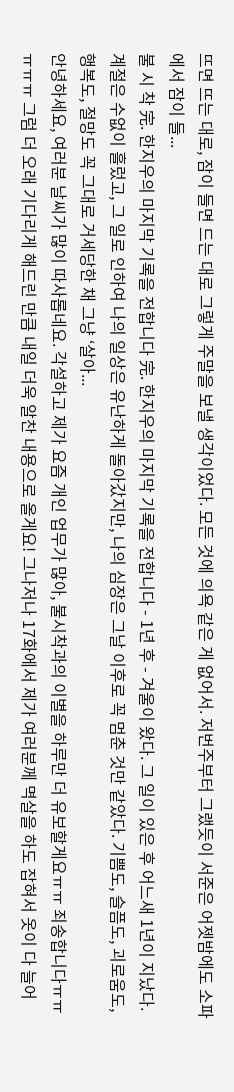뜨면 뜨는 대로, 잠이 들면 드는 대로 그렇게 주말을 보낼 생각이었다. 모든 것에 의욕 같은 게 없어서. 저번주부터 그랬듯이 서준은 어젯밤에도 소파에서 잠이 들...
불 시 착 完. 한지우의 마지막 기록을 전합니다 完. 한지우의 마지막 기록을 전합니다 - 1년 후 - 겨울이 왔다. 그 일이 있은 후 어느새 1년이 지났다. 계절은 수없이 흘렀고, 그 일로 인하여 나의 일상은 유난하게 돌아갔지만, 나의 심장은 그날 이후로 꼭 멈춘 것만 같았다. 기쁨도, 슬픔도, 괴로움도, 행복도, 절망도 꼭 그대로 거세당한 채 그냥 ‘살아...
안녕하세요, 여러분 날씨가 많이 따사롭네요. 각설하고 제가 요즘 개인 업무가 많아, 불시착과의 이별을 하루만 더 유보할게요ㅠㅠ 죄송합니다ㅠㅠㅠㅠㅠ 그럼 더 오래 기다리게 해드린 만큼 내일 더욱 알찬 내용으로 올게요! 그나저나 17화에서 제가 여러분께 멱살을 하도 잡혀서 옷이 다 늘어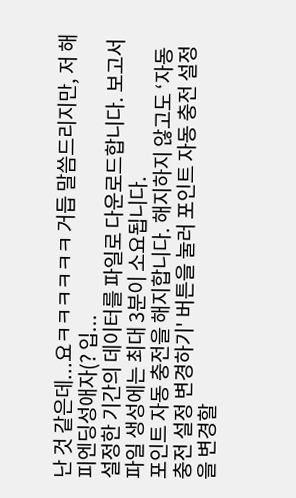난 것 같은데...요ㅋㅋㅋㅋㅋㅋ 거듭 말씀드리지만, 저 해피엔딩성애자(? 입...
설정한 기간의 데이터를 파일로 다운로드합니다. 보고서 파일 생성에는 최대 3분이 소요됩니다.
포인트 자동 충전을 해지합니다. 해지하지 않고도 ‘자동 충전 설정 변경하기' 버튼을 눌러 포인트 자동 충전 설정을 변경할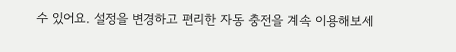수 있어요. 설정을 변경하고 편리한 자동 충전을 계속 이용해보세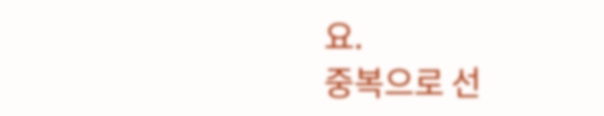요.
중복으로 선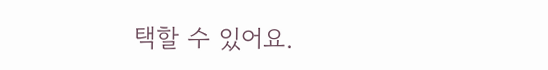택할 수 있어요.